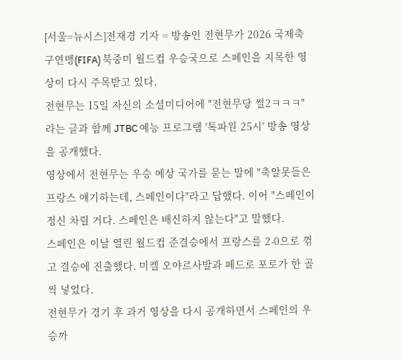[서울=뉴시스]전재경 기자 = 방송인 전현무가 2026 국제축구연맹(FIFA) 북중미 월드컵 우승국으로 스페인을 지목한 영상이 다시 주목받고 있다.
전현무는 15일 자신의 소셜미디어에 "전현무당 썰2ㅋㅋㅋ"라는 글과 함께 JTBC 예능 프로그램 '톡파원 25시' 방송 영상을 공개했다.
영상에서 전현무는 우승 예상 국가를 묻는 말에 "축알못들은 프랑스 얘기하는데, 스페인이다"라고 답했다. 이어 "스페인이 정신 차릴 거다. 스페인은 배신하지 않는다"고 말했다.
스페인은 이날 열린 월드컵 준결승에서 프랑스를 2-0으로 꺾고 결승에 진출했다. 미켈 오야르사발과 페드로 포로가 한 골씩 넣었다.
전현무가 경기 후 과거 영상을 다시 공개하면서 스페인의 우승까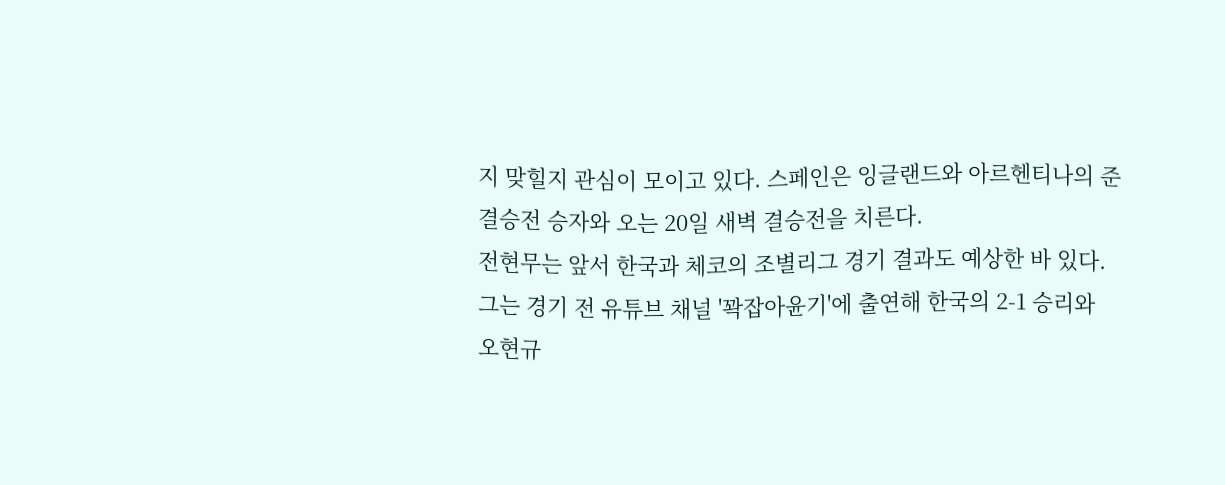지 맞힐지 관심이 모이고 있다. 스페인은 잉글랜드와 아르헨티나의 준결승전 승자와 오는 20일 새벽 결승전을 치른다.
전현무는 앞서 한국과 체코의 조별리그 경기 결과도 예상한 바 있다.
그는 경기 전 유튜브 채널 '꽉잡아윤기'에 출연해 한국의 2-1 승리와 오현규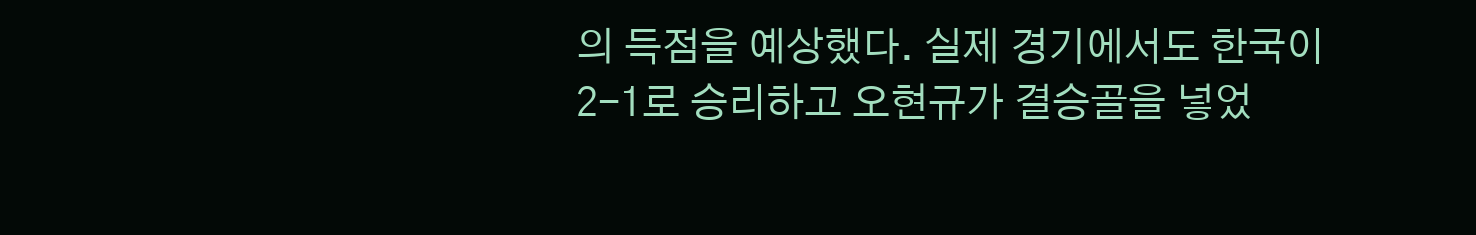의 득점을 예상했다. 실제 경기에서도 한국이 2-1로 승리하고 오현규가 결승골을 넣었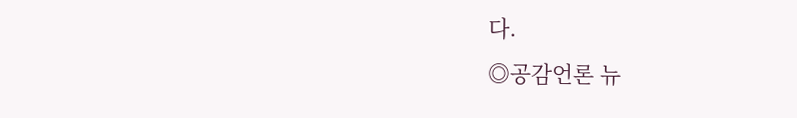다.
◎공감언론 뉴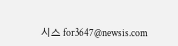시스 for3647@newsis.com